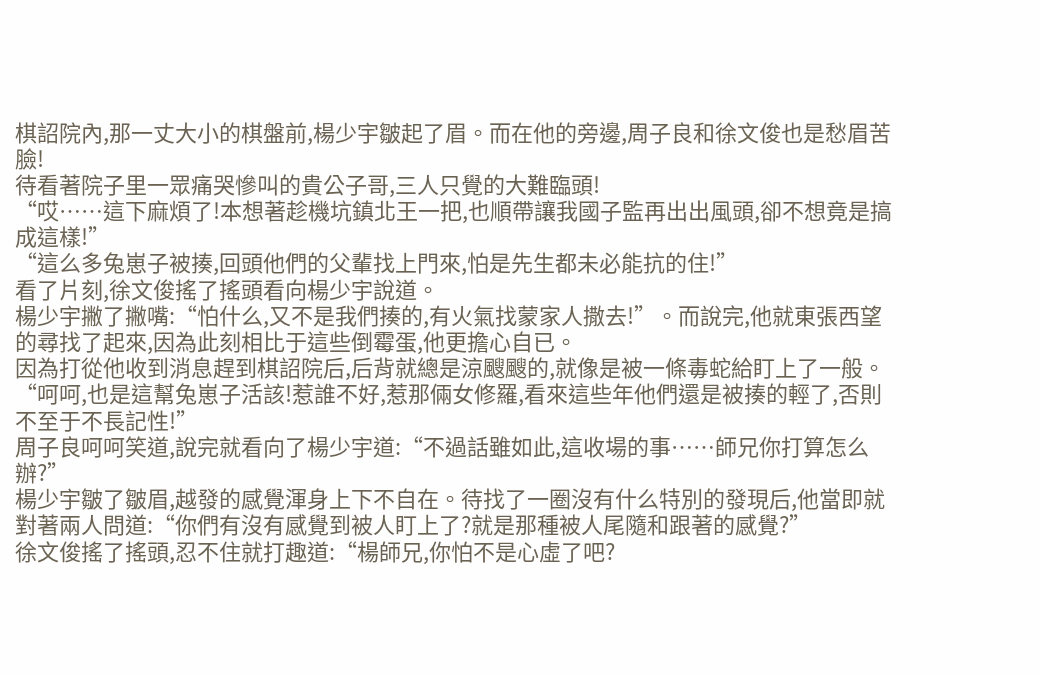棋詔院內,那一丈大小的棋盤前,楊少宇皺起了眉。而在他的旁邊,周子良和徐文俊也是愁眉苦臉!
待看著院子里一眾痛哭慘叫的貴公子哥,三人只覺的大難臨頭!
“哎……這下麻煩了!本想著趁機坑鎮北王一把,也順帶讓我國子監再出出風頭,卻不想竟是搞成這樣!”
“這么多兔崽子被揍,回頭他們的父輩找上門來,怕是先生都未必能抗的住!”
看了片刻,徐文俊搖了搖頭看向楊少宇說道。
楊少宇撇了撇嘴:“怕什么,又不是我們揍的,有火氣找蒙家人撒去!”。而說完,他就東張西望的尋找了起來,因為此刻相比于這些倒霉蛋,他更擔心自已。
因為打從他收到消息趕到棋詔院后,后背就總是涼颼颼的,就像是被一條毒蛇給盯上了一般。
“呵呵,也是這幫兔崽子活該!惹誰不好,惹那倆女修羅,看來這些年他們還是被揍的輕了,否則不至于不長記性!”
周子良呵呵笑道,說完就看向了楊少宇道:“不過話雖如此,這收場的事……師兄你打算怎么辦?”
楊少宇皺了皺眉,越發的感覺渾身上下不自在。待找了一圈沒有什么特別的發現后,他當即就對著兩人問道:“你們有沒有感覺到被人盯上了?就是那種被人尾隨和跟著的感覺?”
徐文俊搖了搖頭,忍不住就打趣道:“楊師兄,你怕不是心虛了吧?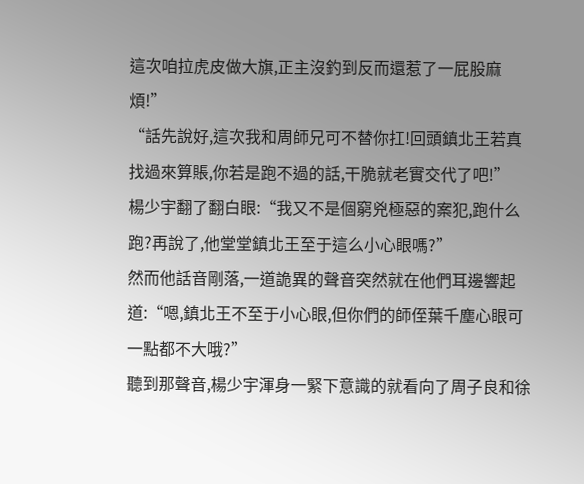這次咱拉虎皮做大旗,正主沒釣到反而還惹了一屁股麻煩!”
“話先說好,這次我和周師兄可不替你扛!回頭鎮北王若真找過來算賬,你若是跑不過的話,干脆就老實交代了吧!”
楊少宇翻了翻白眼:“我又不是個窮兇極惡的案犯,跑什么跑?再說了,他堂堂鎮北王至于這么小心眼嗎?”
然而他話音剛落,一道詭異的聲音突然就在他們耳邊響起道:“嗯,鎮北王不至于小心眼,但你們的師侄葉千塵心眼可一點都不大哦?”
聽到那聲音,楊少宇渾身一緊下意識的就看向了周子良和徐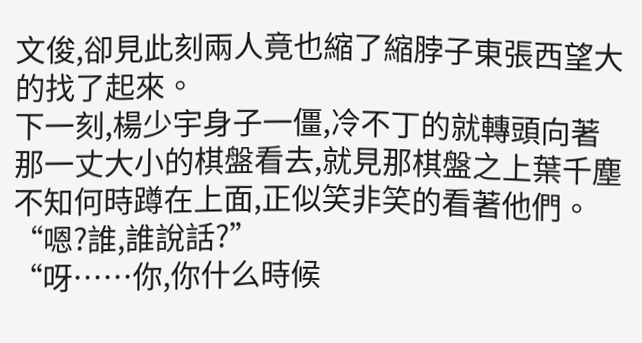文俊,卻見此刻兩人竟也縮了縮脖子東張西望大的找了起來。
下一刻,楊少宇身子一僵,冷不丁的就轉頭向著那一丈大小的棋盤看去,就見那棋盤之上葉千塵不知何時蹲在上面,正似笑非笑的看著他們。
“嗯?誰,誰說話?”
“呀……你,你什么時候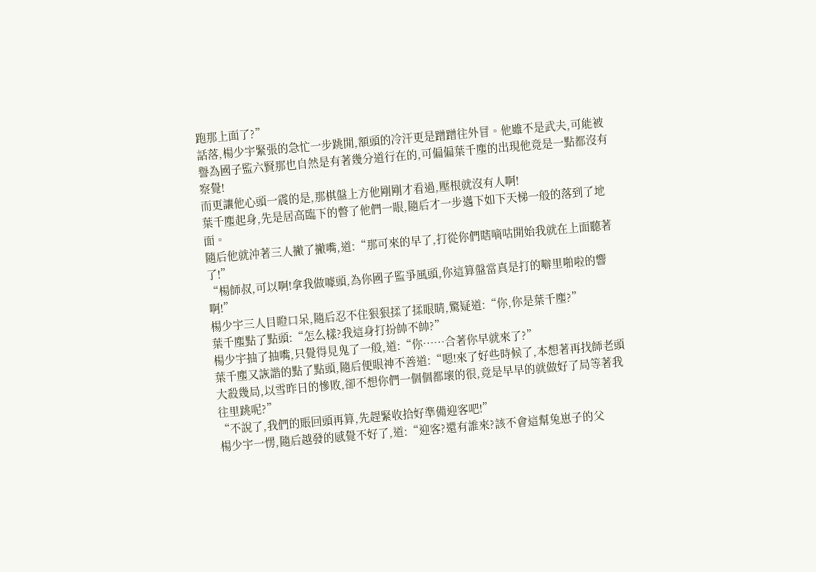跑那上面了?”
話落,楊少宇緊張的急忙一步跳開,額頭的冷汗更是蹭蹭往外冒。他雖不是武夫,可能被譽為國子監六賢那也自然是有著幾分道行在的,可偏偏葉千塵的出現他竟是一點都沒有察覺!
而更讓他心頭一震的是,那棋盤上方他剛剛才看過,壓根就沒有人啊!
葉千塵起身,先是居高臨下的瞥了他們一眼,隨后才一步邁下如下天梯一般的落到了地面。
隨后他就沖著三人撇了撇嘴,道:“那可來的早了,打從你們瞎嘀咕開始我就在上面聽著了!”
“楊師叔,可以啊!拿我做噱頭,為你國子監爭風頭,你這算盤當真是打的噼里啪啦的響啊!”
楊少宇三人目瞪口呆,隨后忍不住狠狠揉了揉眼睛,驚疑道:“你,你是葉千塵?”
葉千塵點了點頭:“怎么樣?我這身打扮帥不帥?”
楊少宇抽了抽嘴,只覺得見鬼了一般,道:“你……合著你早就來了?”
葉千塵又詼諧的點了點頭,隨后便眼神不善道:“嗯!來了好些時候了,本想著再找師老頭大殺幾局,以雪昨日的慘敗,卻不想你們一個個都壞的很,竟是早早的就做好了局等著我往里跳呢?”
“不說了,我們的賬回頭再算,先趕緊收拾好準備迎客吧!”
楊少宇一愣,隨后越發的感覺不好了,道:“迎客?還有誰來?該不會這幫兔崽子的父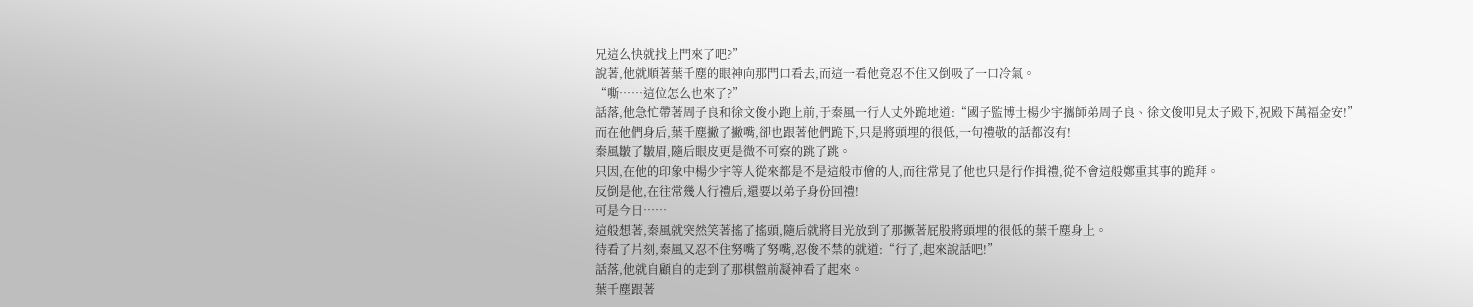兄這么快就找上門來了吧?”
說著,他就順著葉千塵的眼神向那門口看去,而這一看他竟忍不住又倒吸了一口冷氣。
“嘶……這位怎么也來了?”
話落,他急忙帶著周子良和徐文俊小跑上前,于秦風一行人丈外跪地道:“國子監博士楊少宇攜師弟周子良、徐文俊叩見太子殿下,祝殿下萬福金安!”
而在他們身后,葉千塵撇了撇嘴,卻也跟著他們跪下,只是將頭埋的很低,一句禮敬的話都沒有!
秦風皺了皺眉,隨后眼皮更是微不可察的跳了跳。
只因,在他的印象中楊少宇等人從來都是不是這般市儈的人,而往常見了他也只是行作揖禮,從不會這般鄭重其事的跪拜。
反倒是他,在往常幾人行禮后,還要以弟子身份回禮!
可是今日……
這般想著,秦風就突然笑著搖了搖頭,隨后就將目光放到了那撅著屁股將頭埋的很低的葉千塵身上。
待看了片刻,秦風又忍不住努嘴了努嘴,忍俊不禁的就道:“行了,起來說話吧!”
話落,他就自顧自的走到了那棋盤前凝神看了起來。
葉千塵跟著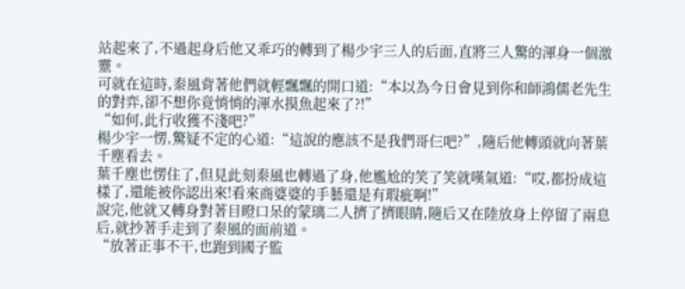站起來了,不過起身后他又乖巧的轉到了楊少宇三人的后面,直將三人驚的渾身一個激靈。
可就在這時,秦風背著他們就輕飄飄的開口道:“本以為今日會見到你和師鴻儒老先生的對弈,卻不想你竟悄悄的渾水摸魚起來了?!”
“如何,此行收獲不淺吧?”
楊少宇一愣,驚疑不定的心道:“這說的應該不是我們哥仨吧?”,隨后他轉頭就向著葉千塵看去。
葉千塵也愣住了,但見此刻秦風也轉過了身,他尷尬的笑了笑就嘆氣道:“哎,都扮成這樣了,還能被你認出來!看來商婆婆的手藝還是有瑕疵啊!”
說完,他就又轉身對著目瞪口呆的蒙璃二人擠了擠眼睛,隨后又在陸放身上停留了兩息后,就抄著手走到了秦風的面前道。
“放著正事不干,也跑到國子監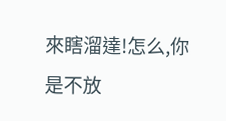來瞎溜達!怎么,你是不放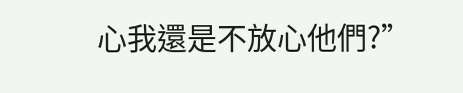心我還是不放心他們?”